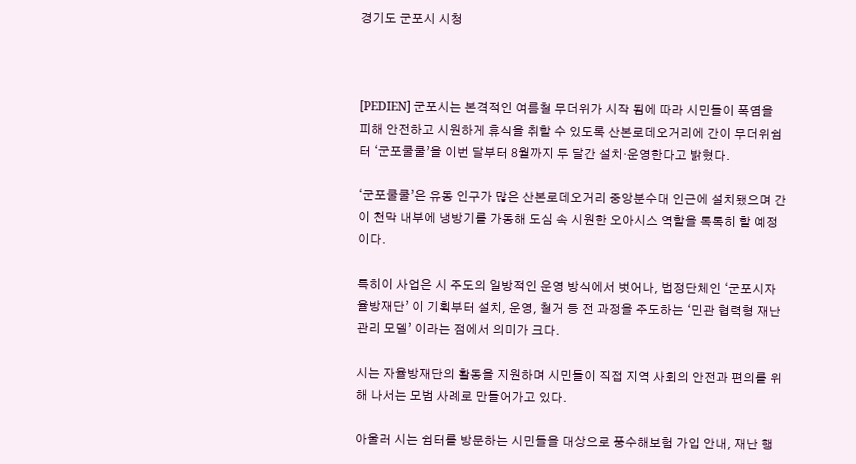경기도 군포시 시청



[PEDIEN] 군포시는 본격적인 여름철 무더위가 시작 됨에 따라 시민들이 폭염을 피해 안전하고 시원하게 휴식을 취할 수 있도록 산본로데오거리에 간이 무더위쉼터 ‘군포쿨쿨’을 이번 달부터 8월까지 두 달간 설치·운영한다고 밝혔다.

‘군포쿨쿨’은 유동 인구가 많은 산본로데오거리 중앙분수대 인근에 설치됐으며 간이 천막 내부에 냉방기를 가동해 도심 속 시원한 오아시스 역할을 톡톡히 할 예정이다.

특히이 사업은 시 주도의 일방적인 운영 방식에서 벗어나, 법정단체인 ‘군포시자율방재단’ 이 기획부터 설치, 운영, 철거 등 전 과정을 주도하는 ‘민관 협력형 재난관리 모델’ 이라는 점에서 의미가 크다.

시는 자율방재단의 활동을 지원하며 시민들이 직접 지역 사회의 안전과 편의를 위해 나서는 모범 사례로 만들어가고 있다.

아울러 시는 쉼터를 방문하는 시민들을 대상으로 풍수해보험 가입 안내, 재난 행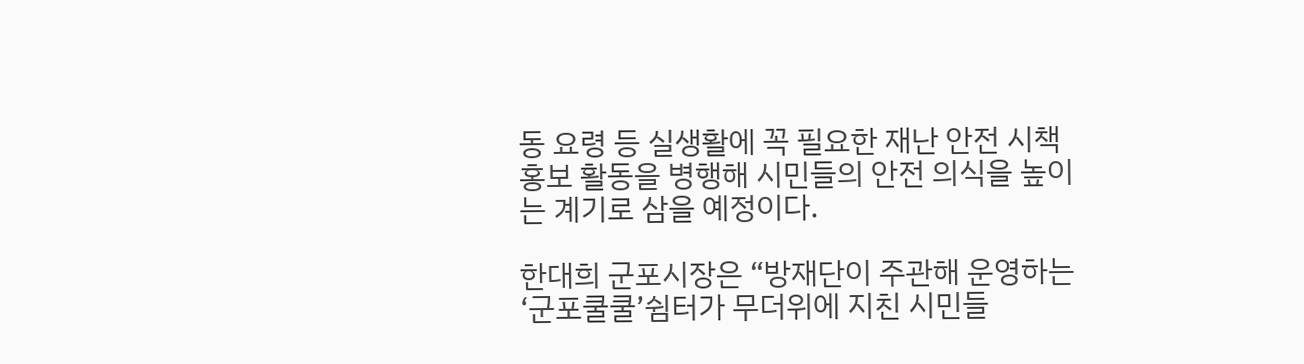동 요령 등 실생활에 꼭 필요한 재난 안전 시책 홍보 활동을 병행해 시민들의 안전 의식을 높이는 계기로 삼을 예정이다.

한대희 군포시장은 “방재단이 주관해 운영하는 ‘군포쿨쿨’쉼터가 무더위에 지친 시민들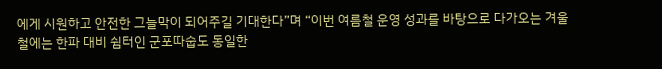에게 시원하고 안전한 그늘막이 되어주길 기대한다”며 “이번 여름철 운영 성과를 바탕으로 다가오는 겨울철에는 한파 대비 쉼터인 군포따숩도 동일한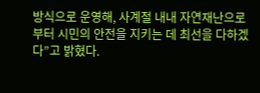방식으로 운영해, 사계절 내내 자연재난으로부터 시민의 안전을 지키는 데 최선을 다하겠다”고 밝혔다.